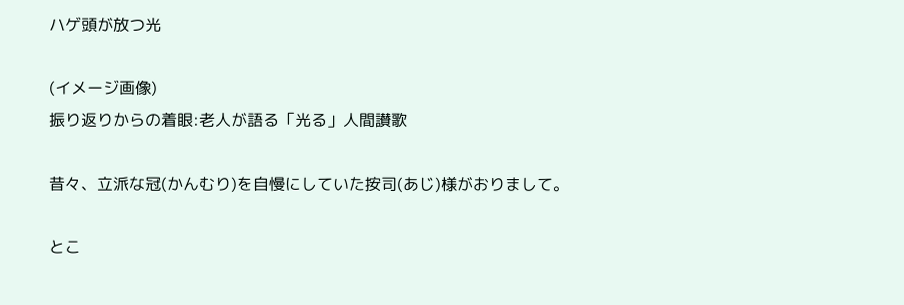ハゲ頭が放つ光

(イメージ画像)
振り返りからの着眼:老人が語る「光る」人間讃歌

昔々、立派な冠(かんむり)を自慢にしていた按司(あじ)様がおりまして。

とこ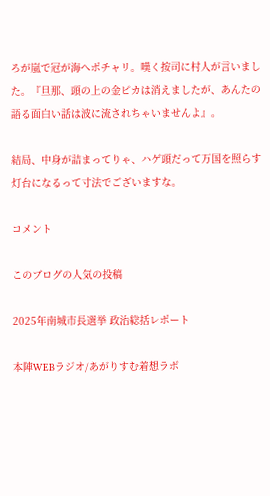ろが嵐で冠が海へポチャリ。嘆く按司に村人が言いました。『旦那、頭の上の金ピカは消えましたが、あんたの語る面白い話は波に流されちゃいませんよ』。

結局、中身が詰まってりゃ、ハゲ頭だって万国を照らす灯台になるって寸法でございますな。

コメント

このブログの人気の投稿

2025年南城市長選挙 政治総括レポート

本陣WEBラジオ/あがりすむ着想ラボ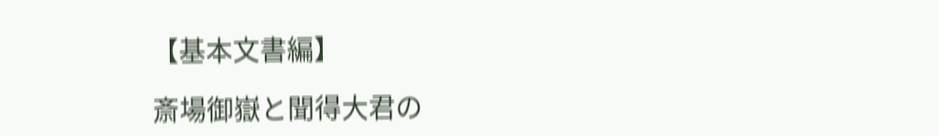【基本文書編】

斎場御嶽と聞得大君の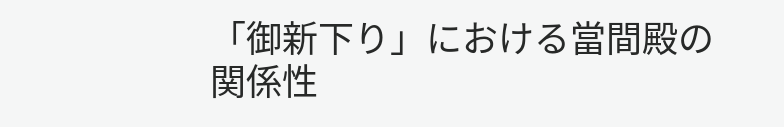「御新下り」における當間殿の関係性